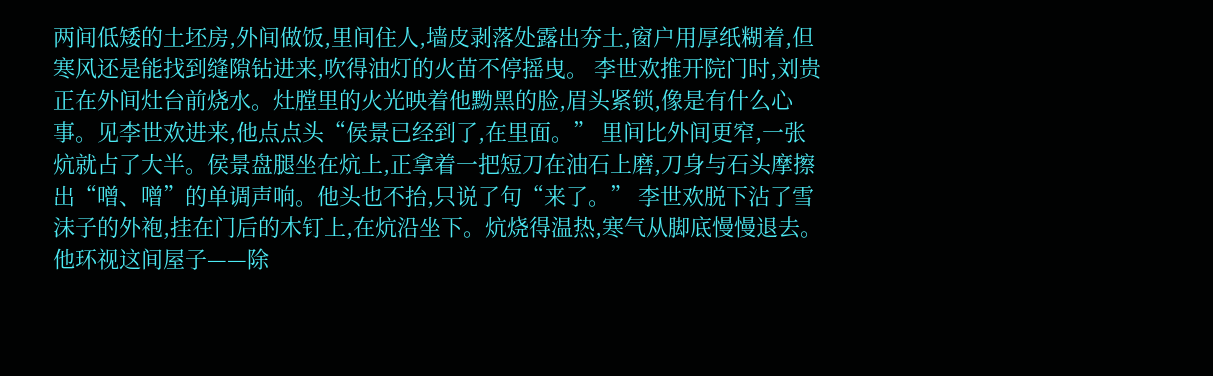两间低矮的土坯房,外间做饭,里间住人,墙皮剥落处露出夯土,窗户用厚纸糊着,但寒风还是能找到缝隙钻进来,吹得油灯的火苗不停摇曳。 李世欢推开院门时,刘贵正在外间灶台前烧水。灶膛里的火光映着他黝黑的脸,眉头紧锁,像是有什么心事。见李世欢进来,他点点头“侯景已经到了,在里面。” 里间比外间更窄,一张炕就占了大半。侯景盘腿坐在炕上,正拿着一把短刀在油石上磨,刀身与石头摩擦出“噌、噌”的单调声响。他头也不抬,只说了句“来了。” 李世欢脱下沾了雪沫子的外袍,挂在门后的木钉上,在炕沿坐下。炕烧得温热,寒气从脚底慢慢退去。他环视这间屋子——除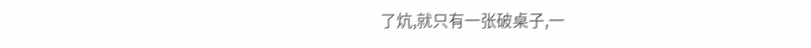了炕,就只有一张破桌子,一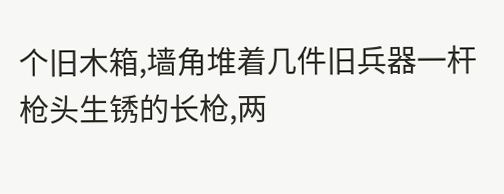个旧木箱,墙角堆着几件旧兵器一杆枪头生锈的长枪,两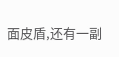面皮盾,还有一副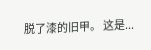脱了漆的旧甲。 这是...